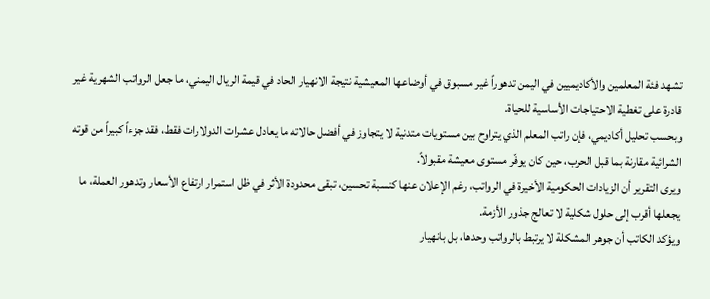تشهد فئة المعلمين والأكاديميين في اليمن تدهوراً غير مسبوق في أوضاعها المعيشية نتيجة الانهيار الحاد في قيمة الريال اليمني، ما جعل الرواتب الشهرية غير قادرة على تغطية الاحتياجات الأساسية للحياة.
وبحسب تحليل أكاديمي، فإن راتب المعلم الذي يتراوح بين مستويات متدنية لا يتجاوز في أفضل حالاته ما يعادل عشرات الدولارات فقط، فقد جزءاً كبيراً من قوته الشرائية مقارنة بما قبل الحرب، حين كان يوفّر مستوى معيشة مقبولاً.
ويرى التقرير أن الزيادات الحكومية الأخيرة في الرواتب، رغم الإعلان عنها كنسبة تحسين، تبقى محدودة الأثر في ظل استمرار ارتفاع الأسعار وتدهور العملة، ما يجعلها أقرب إلى حلول شكلية لا تعالج جذور الأزمة.
ويؤكد الكاتب أن جوهر المشكلة لا يرتبط بالرواتب وحدها، بل بانهيار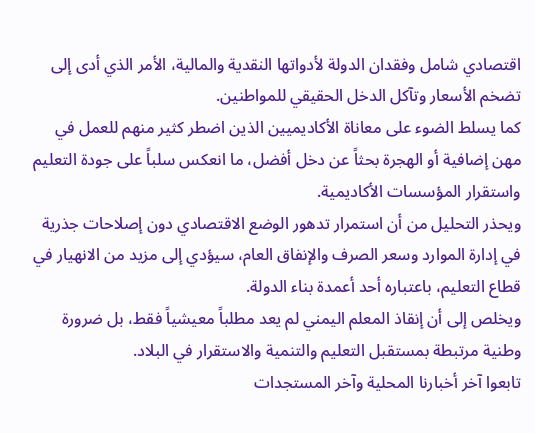اقتصادي شامل وفقدان الدولة لأدواتها النقدية والمالية، الأمر الذي أدى إلى تضخم الأسعار وتآكل الدخل الحقيقي للمواطنين.
كما يسلط الضوء على معاناة الأكاديميين الذين اضطر كثير منهم للعمل في مهن إضافية أو الهجرة بحثاً عن دخل أفضل، ما انعكس سلباً على جودة التعليم واستقرار المؤسسات الأكاديمية.
ويحذر التحليل من أن استمرار تدهور الوضع الاقتصادي دون إصلاحات جذرية في إدارة الموارد وسعر الصرف والإنفاق العام، سيؤدي إلى مزيد من الانهيار في قطاع التعليم، باعتباره أحد أعمدة بناء الدولة.
ويخلص إلى أن إنقاذ المعلم اليمني لم يعد مطلباً معيشياً فقط، بل ضرورة وطنية مرتبطة بمستقبل التعليم والتنمية والاستقرار في البلاد.
تابعوا آخر أخبارنا المحلية وآخر المستجدات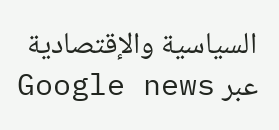السياسية والإقتصادية عبر Google news